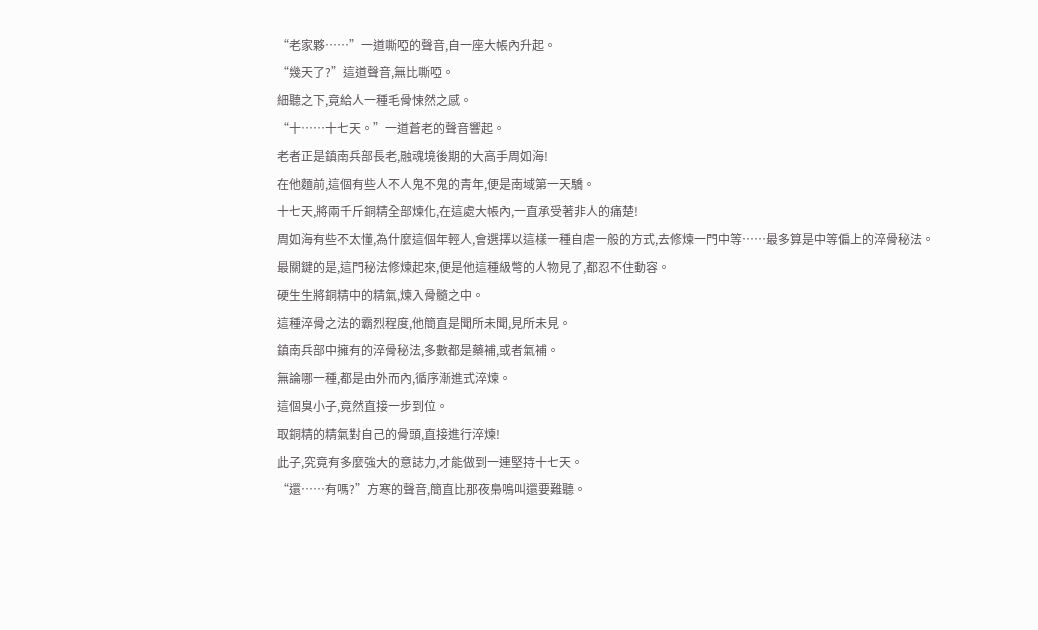“老家夥……”一道嘶啞的聲音,自一座大帳內升起。
“幾天了?”這道聲音,無比嘶啞。
細聽之下,竟給人一種毛骨悚然之感。
“十……十七天。”一道蒼老的聲音響起。
老者正是鎮南兵部長老,融魂境後期的大高手周如海!
在他麵前,這個有些人不人鬼不鬼的青年,便是南域第一天驕。
十七天,將兩千斤銅精全部煉化,在這處大帳內,一直承受著非人的痛楚!
周如海有些不太懂,為什麼這個年輕人,會選擇以這樣一種自虐一般的方式,去修煉一門中等……最多算是中等偏上的淬骨秘法。
最關鍵的是,這門秘法修煉起來,便是他這種級彆的人物見了,都忍不住動容。
硬生生將銅精中的精氣,煉入骨髓之中。
這種淬骨之法的霸烈程度,他簡直是聞所未聞,見所未見。
鎮南兵部中擁有的淬骨秘法,多數都是藥補,或者氣補。
無論哪一種,都是由外而內,循序漸進式淬煉。
這個臭小子,竟然直接一步到位。
取銅精的精氣對自己的骨頭,直接進行淬煉!
此子,究竟有多麼強大的意誌力,才能做到一連堅持十七天。
“還……有嗎?”方寒的聲音,簡直比那夜梟鳴叫還要難聽。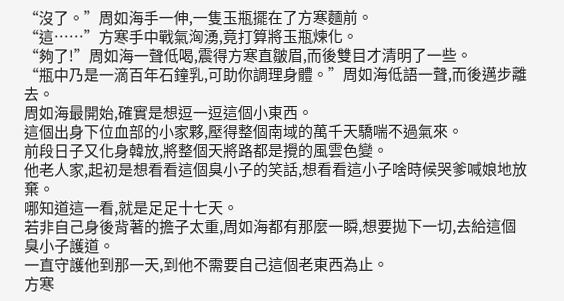“沒了。”周如海手一伸,一隻玉瓶擺在了方寒麵前。
“這……”方寒手中戰氣洶湧,竟打算將玉瓶煉化。
“夠了!”周如海一聲低喝,震得方寒直皺眉,而後雙目才清明了一些。
“瓶中乃是一滴百年石鐘乳,可助你調理身體。”周如海低語一聲,而後邁步離去。
周如海最開始,確實是想逗一逗這個小東西。
這個出身下位血部的小家夥,壓得整個南域的萬千天驕喘不過氣來。
前段日子又化身韓放,將整個天將路都是攪的風雲色變。
他老人家,起初是想看看這個臭小子的笑話,想看看這小子啥時候哭爹喊娘地放棄。
哪知道這一看,就是足足十七天。
若非自己身後背著的擔子太重,周如海都有那麼一瞬,想要拋下一切,去給這個臭小子護道。
一直守護他到那一天,到他不需要自己這個老東西為止。
方寒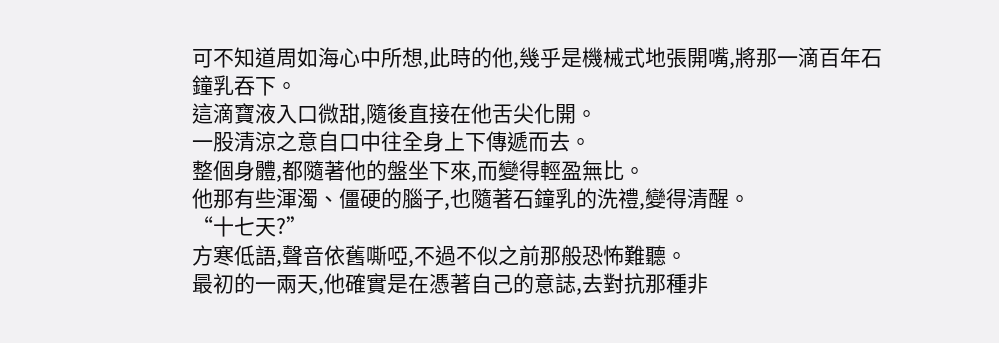可不知道周如海心中所想,此時的他,幾乎是機械式地張開嘴,將那一滴百年石鐘乳吞下。
這滴寶液入口微甜,隨後直接在他舌尖化開。
一股清涼之意自口中往全身上下傳遞而去。
整個身體,都隨著他的盤坐下來,而變得輕盈無比。
他那有些渾濁、僵硬的腦子,也隨著石鐘乳的洗禮,變得清醒。
“十七天?”
方寒低語,聲音依舊嘶啞,不過不似之前那般恐怖難聽。
最初的一兩天,他確實是在憑著自己的意誌,去對抗那種非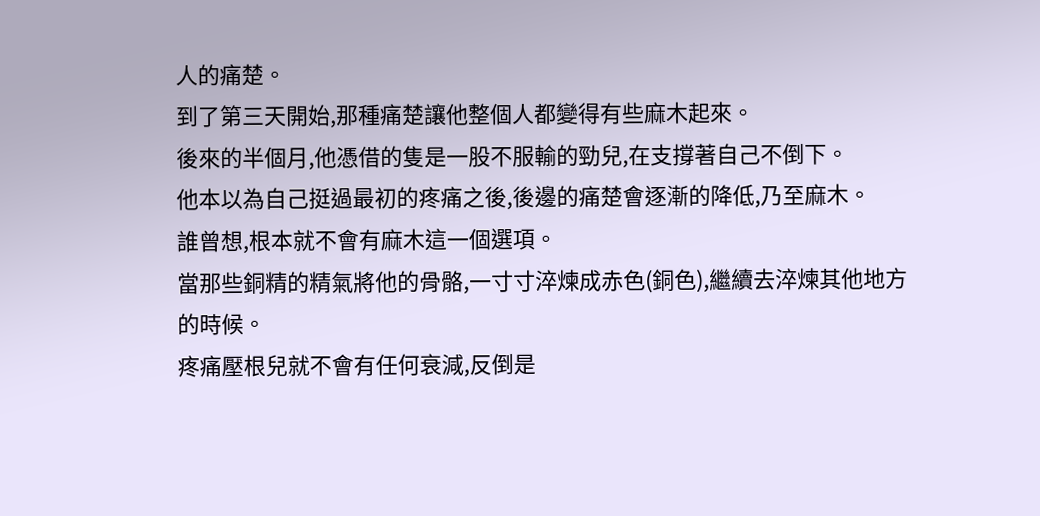人的痛楚。
到了第三天開始,那種痛楚讓他整個人都變得有些麻木起來。
後來的半個月,他憑借的隻是一股不服輸的勁兒,在支撐著自己不倒下。
他本以為自己挺過最初的疼痛之後,後邊的痛楚會逐漸的降低,乃至麻木。
誰曾想,根本就不會有麻木這一個選項。
當那些銅精的精氣將他的骨骼,一寸寸淬煉成赤色(銅色),繼續去淬煉其他地方的時候。
疼痛壓根兒就不會有任何衰減,反倒是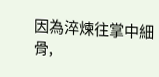因為淬煉往掌中細骨,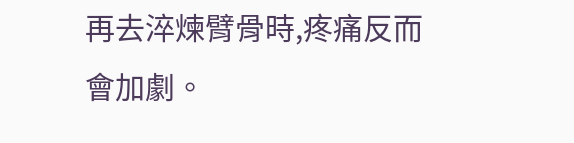再去淬煉臂骨時,疼痛反而會加劇。